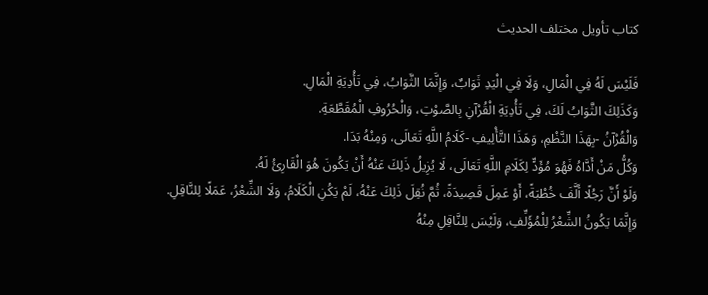كتاب تأويل مختلف الحديث

فَلَيْسَ لَهُ فِي الْمَالِ، وَلَا فِي الْيَدِ ثَوَابٌ، وَإِنَّمَا الثَّوَابُ، فِي تَأْدِيَةِ الْمَالِ.
وَكَذَلِكَ الثَّوَابُ لَكَ، فِي تَأْدِيَةِ الْقُرْآنِ بِالصَّوْتِ، وَالْحُرُوفِ الْمُقَطَّعَةِ.
وَالْقُرْآنُ -بِهَذَا النَّظْمِ، وَهَذَا التَّأْلِيفِ -كَلَامُ اللَّهِ تَعَالَى، وَمِنْهُ بَدَا.
وَكُلُّ مَنْ أَدَّاهُ فَهُوَ مُؤَدٍّ لِكَلَامِ اللَّهِ تَعَالَى، لَا يُزِيلُ ذَلِكَ عَنْهُ أَنْ يَكُونَ هُوَ الْقَارِئُ لَهُ.
وَلَوْ أَنَّ رَجُلًا أَلَّفَ خُطْبَةً، أَوْ عَمِلَ قَصِيدَةً، ثُمَّ نُقِلَ ذَلِكَ عَنْهُ، لَمْ يَكُنِ الْكَلَامُ، وَلَا الشِّعْرُ، عَمَلًا لِلنَّاقِلِ.
وَإِنَّمَا يَكُونُ الشِّعْرُ لِلْمُؤَلِّفِ، وَلَيْسَ لِلنَّاقِلِ مِنْهُ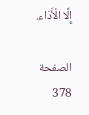إِلَّا الْأَدَاء.

الصفحة 378